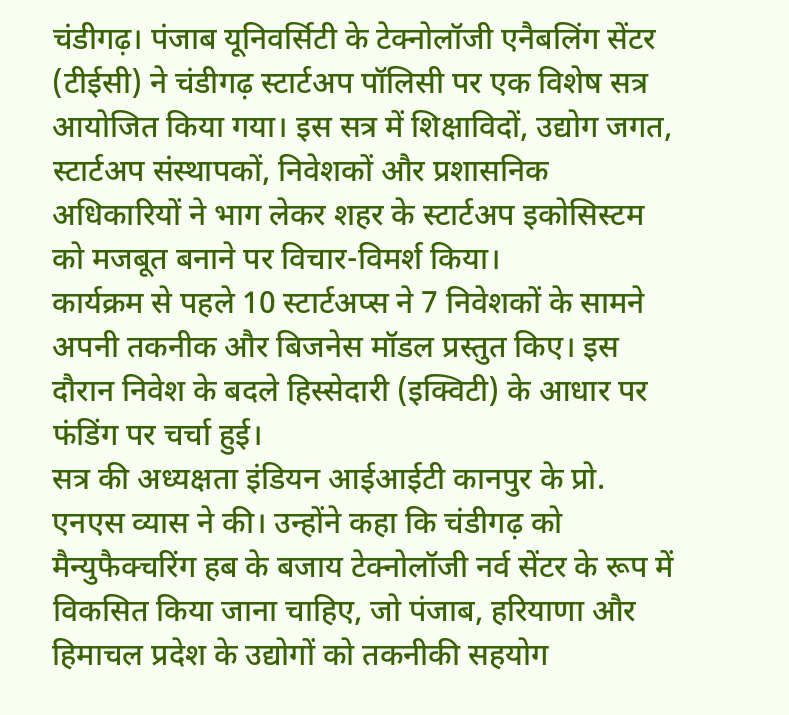चंडीगढ़। पंजाब यूनिवर्सिटी के टेक्नोलॉजी एनैबलिंग सेंटर (टीईसी) ने चंडीगढ़ स्टार्टअप पॉलिसी पर एक विशेष सत्र आयोजित किया गया। इस सत्र में शिक्षाविदों, उद्योग जगत, स्टार्टअप संस्थापकों, निवेशकों और प्रशासनिक अधिकारियों ने भाग लेकर शहर के स्टार्टअप इकोसिस्टम को मजबूत बनाने पर विचार-विमर्श किया।
कार्यक्रम से पहले 10 स्टार्टअप्स ने 7 निवेशकों के सामने अपनी तकनीक और बिजनेस मॉडल प्रस्तुत किए। इस दौरान निवेश के बदले हिस्सेदारी (इक्विटी) के आधार पर फंडिंग पर चर्चा हुई।
सत्र की अध्यक्षता इंडियन आईआईटी कानपुर के प्रो. एनएस व्यास ने की। उन्होंने कहा कि चंडीगढ़ को मैन्युफैक्चरिंग हब के बजाय टेक्नोलॉजी नर्व सेंटर के रूप में विकसित किया जाना चाहिए, जो पंजाब, हरियाणा और हिमाचल प्रदेश के उद्योगों को तकनीकी सहयोग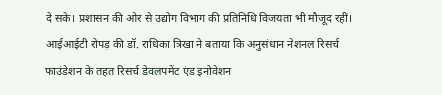दे सके। प्रशासन की ओर से उद्योग विभाग की प्रतिनिधि विजयता भी मौजूद रहीं।
आईआईटी रोपड़ की डॉ. राधिका त्रिखा ने बताया कि अनुसंधान नेशनल रिसर्च फाउंडेशन के तहत रिसर्च डेवलपमेंट एंड इनोवेशन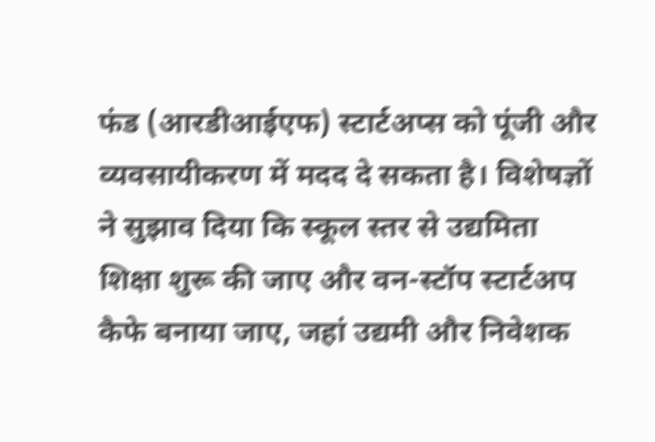फंड (आरडीआईएफ) स्टार्टअप्स को पूंजी और व्यवसायीकरण में मदद दे सकता है। विशेषज्ञों ने सुझाव दिया कि स्कूल स्तर से उद्यमिता शिक्षा शुरू की जाए और वन-स्टॉप स्टार्टअप कैफे बनाया जाए, जहां उद्यमी और निवेशक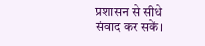प्रशासन से सीधे संवाद कर सकें।